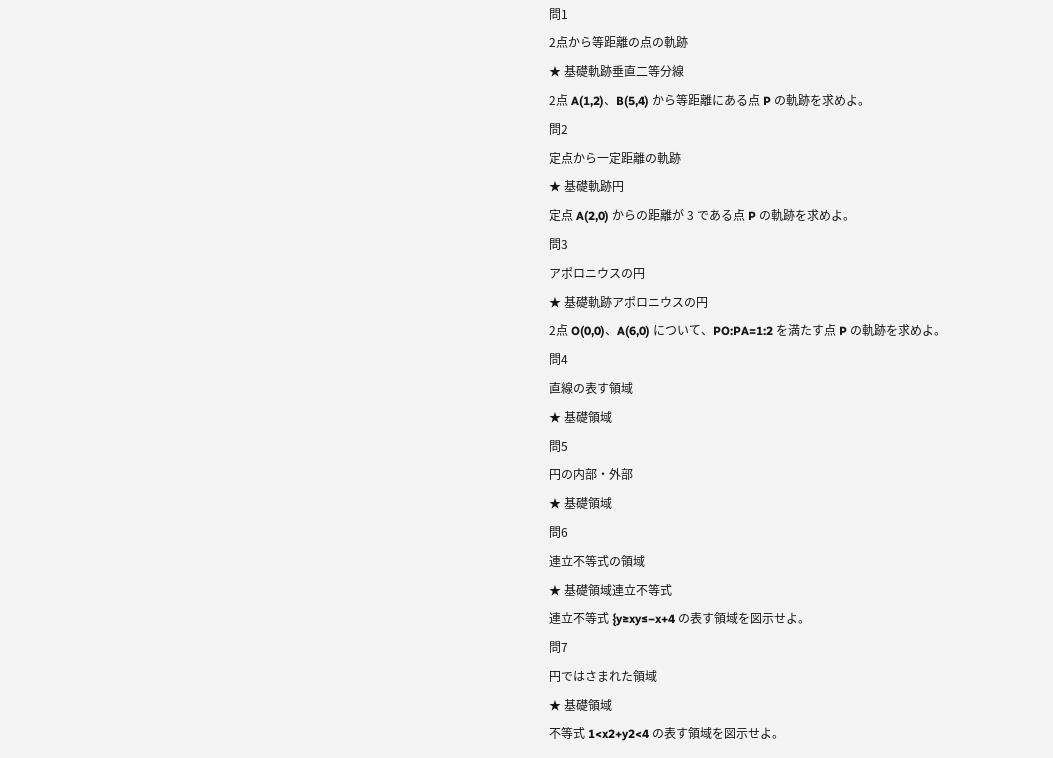問1
2点から等距離の点の軌跡
★ 基礎軌跡垂直二等分線
2点 A(1,2)、B(5,4) から等距離にある点 P の軌跡を求めよ。
問2
定点から一定距離の軌跡
★ 基礎軌跡円
定点 A(2,0) からの距離が 3 である点 P の軌跡を求めよ。
問3
アポロニウスの円
★ 基礎軌跡アポロニウスの円
2点 O(0,0)、A(6,0) について、PO:PA=1:2 を満たす点 P の軌跡を求めよ。
問4
直線の表す領域
★ 基礎領域
問5
円の内部・外部
★ 基礎領域
問6
連立不等式の領域
★ 基礎領域連立不等式
連立不等式 {y≥xy≤−x+4 の表す領域を図示せよ。
問7
円ではさまれた領域
★ 基礎領域
不等式 1<x2+y2<4 の表す領域を図示せよ。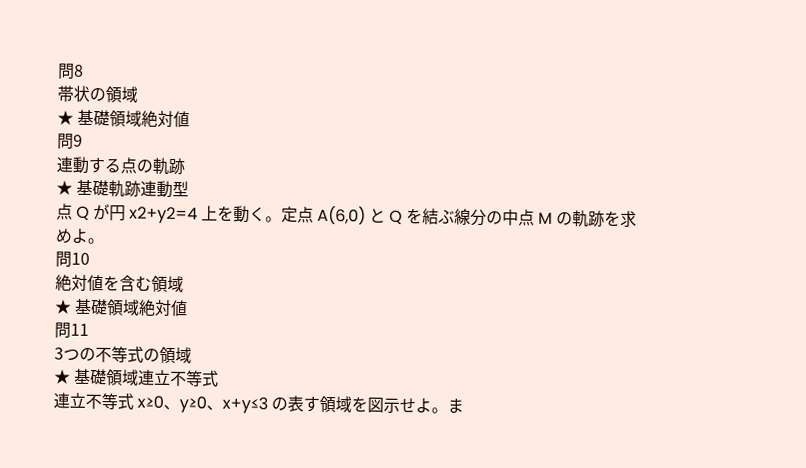問8
帯状の領域
★ 基礎領域絶対値
問9
連動する点の軌跡
★ 基礎軌跡連動型
点 Q が円 x2+y2=4 上を動く。定点 A(6,0) と Q を結ぶ線分の中点 M の軌跡を求めよ。
問10
絶対値を含む領域
★ 基礎領域絶対値
問11
3つの不等式の領域
★ 基礎領域連立不等式
連立不等式 x≥0、y≥0、x+y≤3 の表す領域を図示せよ。ま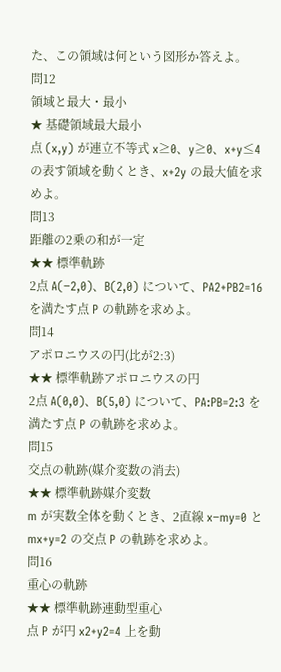た、この領域は何という図形か答えよ。
問12
領域と最大・最小
★ 基礎領域最大最小
点 (x,y) が連立不等式 x≥0、y≥0、x+y≤4 の表す領域を動くとき、x+2y の最大値を求めよ。
問13
距離の2乗の和が一定
★★ 標準軌跡
2点 A(−2,0)、B(2,0) について、PA2+PB2=16 を満たす点 P の軌跡を求めよ。
問14
アポロニウスの円(比が2:3)
★★ 標準軌跡アポロニウスの円
2点 A(0,0)、B(5,0) について、PA:PB=2:3 を満たす点 P の軌跡を求めよ。
問15
交点の軌跡(媒介変数の消去)
★★ 標準軌跡媒介変数
m が実数全体を動くとき、2直線 x−my=0 と mx+y=2 の交点 P の軌跡を求めよ。
問16
重心の軌跡
★★ 標準軌跡連動型重心
点 P が円 x2+y2=4 上を動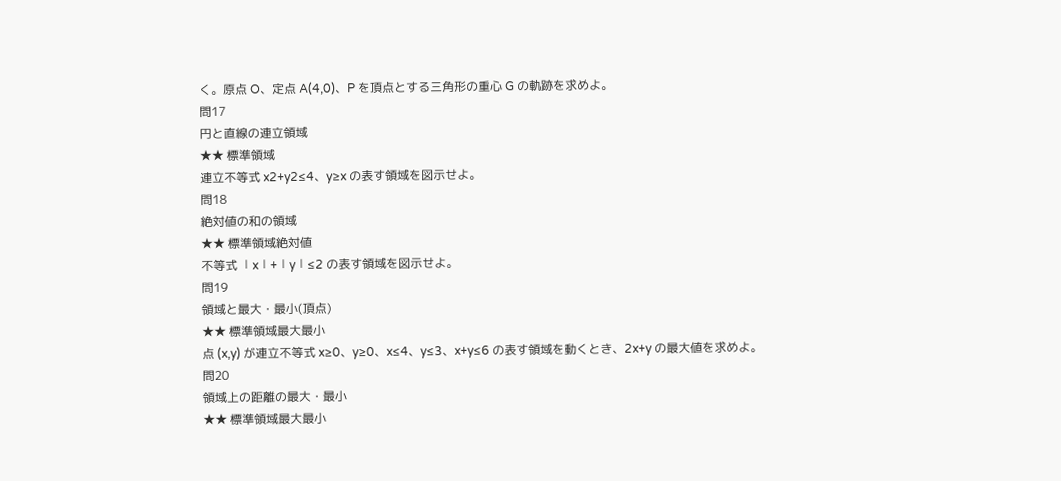く。原点 O、定点 A(4,0)、P を頂点とする三角形の重心 G の軌跡を求めよ。
問17
円と直線の連立領域
★★ 標準領域
連立不等式 x2+y2≤4、y≥x の表す領域を図示せよ。
問18
絶対値の和の領域
★★ 標準領域絶対値
不等式 ∣x∣+∣y∣≤2 の表す領域を図示せよ。
問19
領域と最大・最小(頂点)
★★ 標準領域最大最小
点 (x,y) が連立不等式 x≥0、y≥0、x≤4、y≤3、x+y≤6 の表す領域を動くとき、2x+y の最大値を求めよ。
問20
領域上の距離の最大・最小
★★ 標準領域最大最小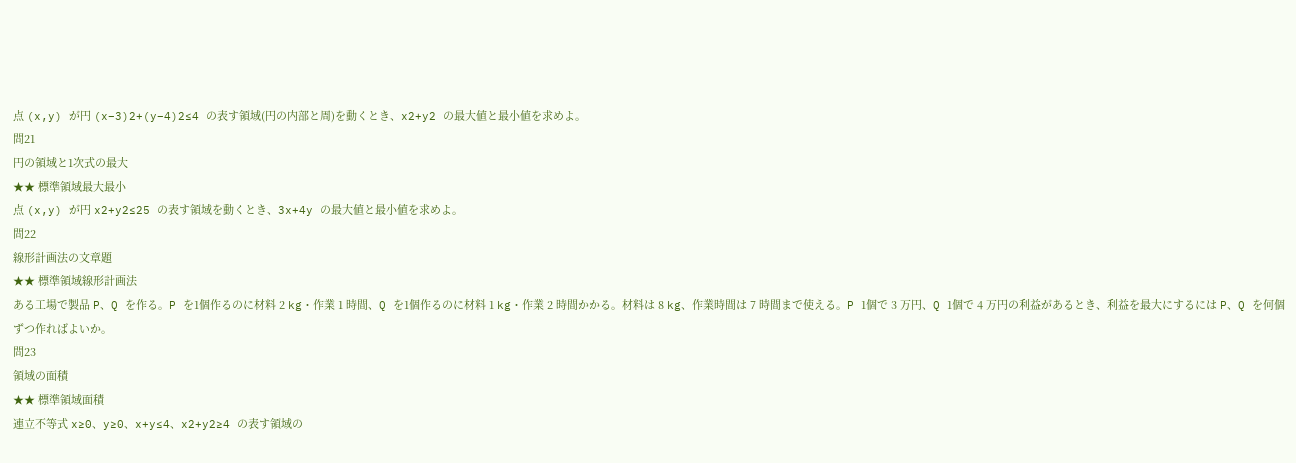点 (x,y) が円 (x−3)2+(y−4)2≤4 の表す領域(円の内部と周)を動くとき、x2+y2 の最大値と最小値を求めよ。
問21
円の領域と1次式の最大
★★ 標準領域最大最小
点 (x,y) が円 x2+y2≤25 の表す領域を動くとき、3x+4y の最大値と最小値を求めよ。
問22
線形計画法の文章題
★★ 標準領域線形計画法
ある工場で製品 P、Q を作る。P を1個作るのに材料 2 kg・作業 1 時間、Q を1個作るのに材料 1 kg・作業 2 時間かかる。材料は 8 kg、作業時間は 7 時間まで使える。P 1個で 3 万円、Q 1個で 4 万円の利益があるとき、利益を最大にするには P、Q を何個ずつ作ればよいか。
問23
領域の面積
★★ 標準領域面積
連立不等式 x≥0、y≥0、x+y≤4、x2+y2≥4 の表す領域の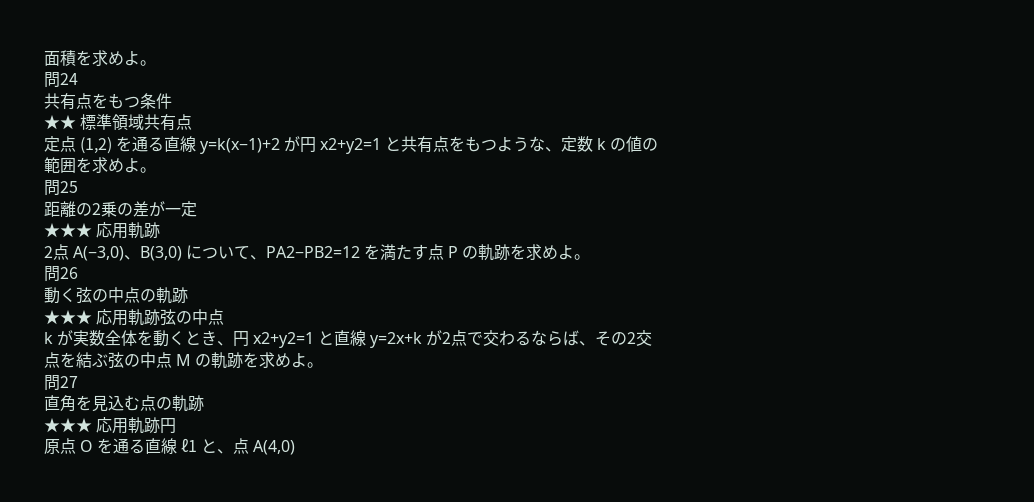面積を求めよ。
問24
共有点をもつ条件
★★ 標準領域共有点
定点 (1,2) を通る直線 y=k(x−1)+2 が円 x2+y2=1 と共有点をもつような、定数 k の値の範囲を求めよ。
問25
距離の2乗の差が一定
★★★ 応用軌跡
2点 A(−3,0)、B(3,0) について、PA2−PB2=12 を満たす点 P の軌跡を求めよ。
問26
動く弦の中点の軌跡
★★★ 応用軌跡弦の中点
k が実数全体を動くとき、円 x2+y2=1 と直線 y=2x+k が2点で交わるならば、その2交点を結ぶ弦の中点 M の軌跡を求めよ。
問27
直角を見込む点の軌跡
★★★ 応用軌跡円
原点 O を通る直線 ℓ1 と、点 A(4,0)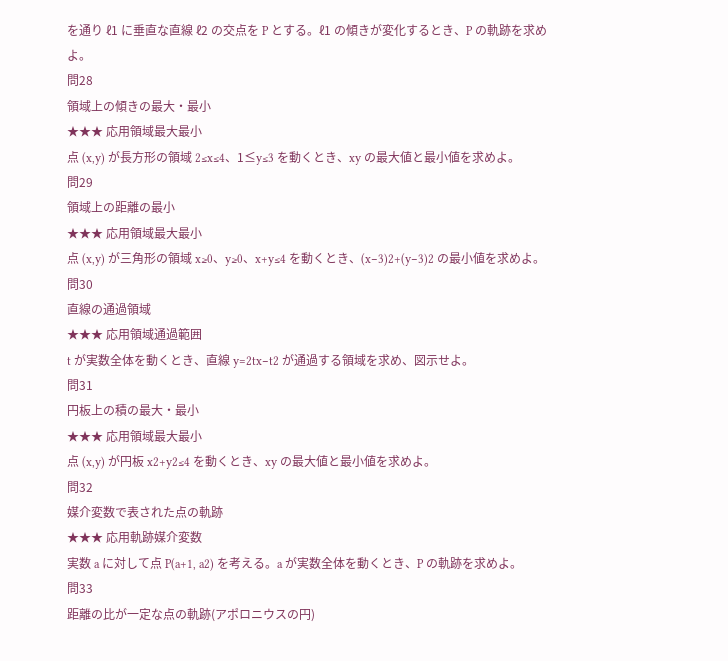を通り ℓ1 に垂直な直線 ℓ2 の交点を P とする。ℓ1 の傾きが変化するとき、P の軌跡を求めよ。
問28
領域上の傾きの最大・最小
★★★ 応用領域最大最小
点 (x,y) が長方形の領域 2≤x≤4、1≤y≤3 を動くとき、xy の最大値と最小値を求めよ。
問29
領域上の距離の最小
★★★ 応用領域最大最小
点 (x,y) が三角形の領域 x≥0、y≥0、x+y≤4 を動くとき、(x−3)2+(y−3)2 の最小値を求めよ。
問30
直線の通過領域
★★★ 応用領域通過範囲
t が実数全体を動くとき、直線 y=2tx−t2 が通過する領域を求め、図示せよ。
問31
円板上の積の最大・最小
★★★ 応用領域最大最小
点 (x,y) が円板 x2+y2≤4 を動くとき、xy の最大値と最小値を求めよ。
問32
媒介変数で表された点の軌跡
★★★ 応用軌跡媒介変数
実数 a に対して点 P(a+1, a2) を考える。a が実数全体を動くとき、P の軌跡を求めよ。
問33
距離の比が一定な点の軌跡(アポロニウスの円)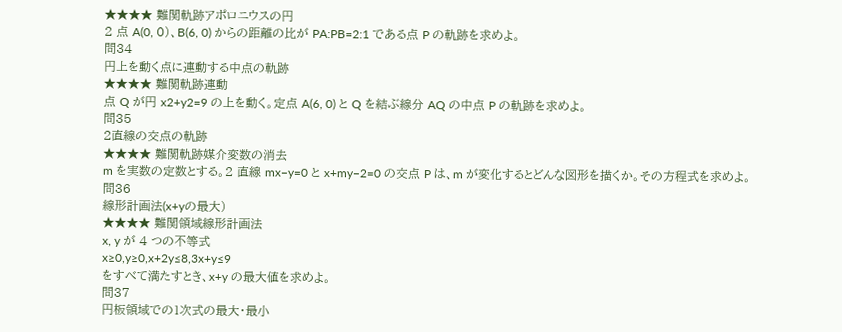★★★★ 難関軌跡アポロニウスの円
2 点 A(0, 0)、B(6, 0) からの距離の比が PA:PB=2:1 である点 P の軌跡を求めよ。
問34
円上を動く点に連動する中点の軌跡
★★★★ 難関軌跡連動
点 Q が円 x2+y2=9 の上を動く。定点 A(6, 0) と Q を結ぶ線分 AQ の中点 P の軌跡を求めよ。
問35
2直線の交点の軌跡
★★★★ 難関軌跡媒介変数の消去
m を実数の定数とする。2 直線 mx−y=0 と x+my−2=0 の交点 P は、m が変化するとどんな図形を描くか。その方程式を求めよ。
問36
線形計画法(x+yの最大)
★★★★ 難関領域線形計画法
x, y が 4 つの不等式
x≥0,y≥0,x+2y≤8,3x+y≤9
をすべて満たすとき、x+y の最大値を求めよ。
問37
円板領域での1次式の最大・最小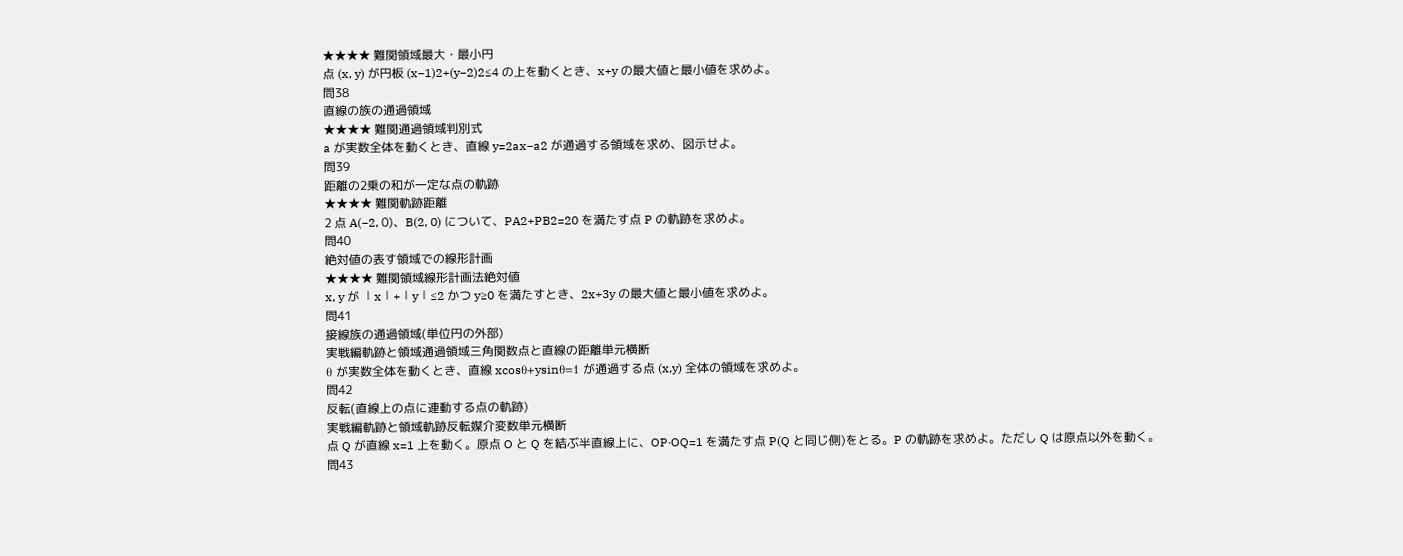★★★★ 難関領域最大・最小円
点 (x, y) が円板 (x−1)2+(y−2)2≤4 の上を動くとき、x+y の最大値と最小値を求めよ。
問38
直線の族の通過領域
★★★★ 難関通過領域判別式
a が実数全体を動くとき、直線 y=2ax−a2 が通過する領域を求め、図示せよ。
問39
距離の2乗の和が一定な点の軌跡
★★★★ 難関軌跡距離
2 点 A(−2, 0)、B(2, 0) について、PA2+PB2=20 を満たす点 P の軌跡を求めよ。
問40
絶対値の表す領域での線形計画
★★★★ 難関領域線形計画法絶対値
x, y が ∣x∣+∣y∣≤2 かつ y≥0 を満たすとき、2x+3y の最大値と最小値を求めよ。
問41
接線族の通過領域(単位円の外部)
実戦編軌跡と領域通過領域三角関数点と直線の距離単元横断
θ が実数全体を動くとき、直線 xcosθ+ysinθ=1 が通過する点 (x,y) 全体の領域を求めよ。
問42
反転(直線上の点に連動する点の軌跡)
実戦編軌跡と領域軌跡反転媒介変数単元横断
点 Q が直線 x=1 上を動く。原点 O と Q を結ぶ半直線上に、OP⋅OQ=1 を満たす点 P(Q と同じ側)をとる。P の軌跡を求めよ。ただし Q は原点以外を動く。
問43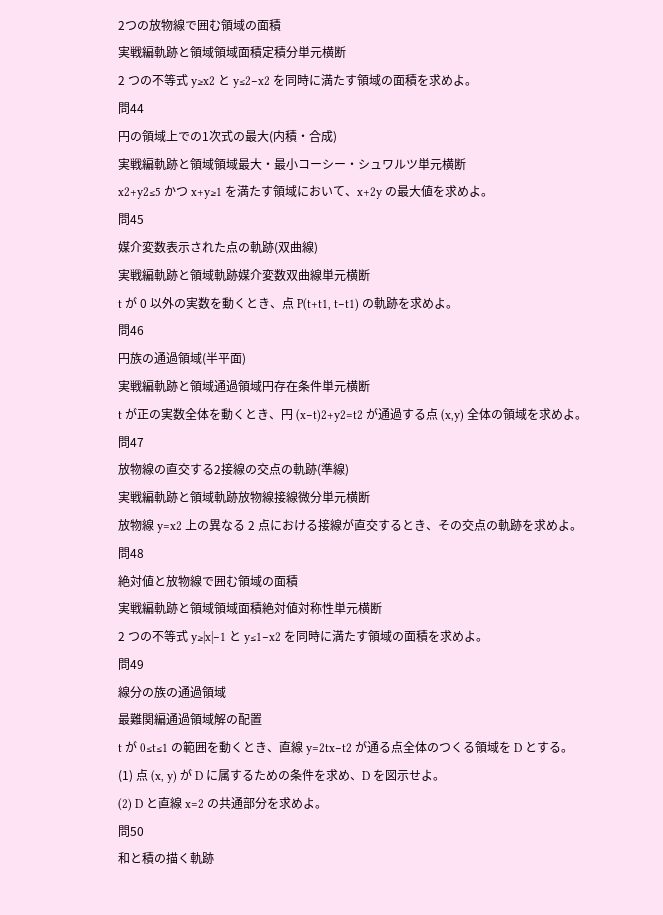2つの放物線で囲む領域の面積
実戦編軌跡と領域領域面積定積分単元横断
2 つの不等式 y≥x2 と y≤2−x2 を同時に満たす領域の面積を求めよ。
問44
円の領域上での1次式の最大(内積・合成)
実戦編軌跡と領域領域最大・最小コーシー・シュワルツ単元横断
x2+y2≤5 かつ x+y≥1 を満たす領域において、x+2y の最大値を求めよ。
問45
媒介変数表示された点の軌跡(双曲線)
実戦編軌跡と領域軌跡媒介変数双曲線単元横断
t が 0 以外の実数を動くとき、点 P(t+t1, t−t1) の軌跡を求めよ。
問46
円族の通過領域(半平面)
実戦編軌跡と領域通過領域円存在条件単元横断
t が正の実数全体を動くとき、円 (x−t)2+y2=t2 が通過する点 (x,y) 全体の領域を求めよ。
問47
放物線の直交する2接線の交点の軌跡(準線)
実戦編軌跡と領域軌跡放物線接線微分単元横断
放物線 y=x2 上の異なる 2 点における接線が直交するとき、その交点の軌跡を求めよ。
問48
絶対値と放物線で囲む領域の面積
実戦編軌跡と領域領域面積絶対値対称性単元横断
2 つの不等式 y≥∣x∣−1 と y≤1−x2 を同時に満たす領域の面積を求めよ。
問49
線分の族の通過領域
最難関編通過領域解の配置
t が 0≤t≤1 の範囲を動くとき、直線 y=2tx−t2 が通る点全体のつくる領域を D とする。
(1) 点 (x, y) が D に属するための条件を求め、D を図示せよ。
(2) D と直線 x=2 の共通部分を求めよ。
問50
和と積の描く軌跡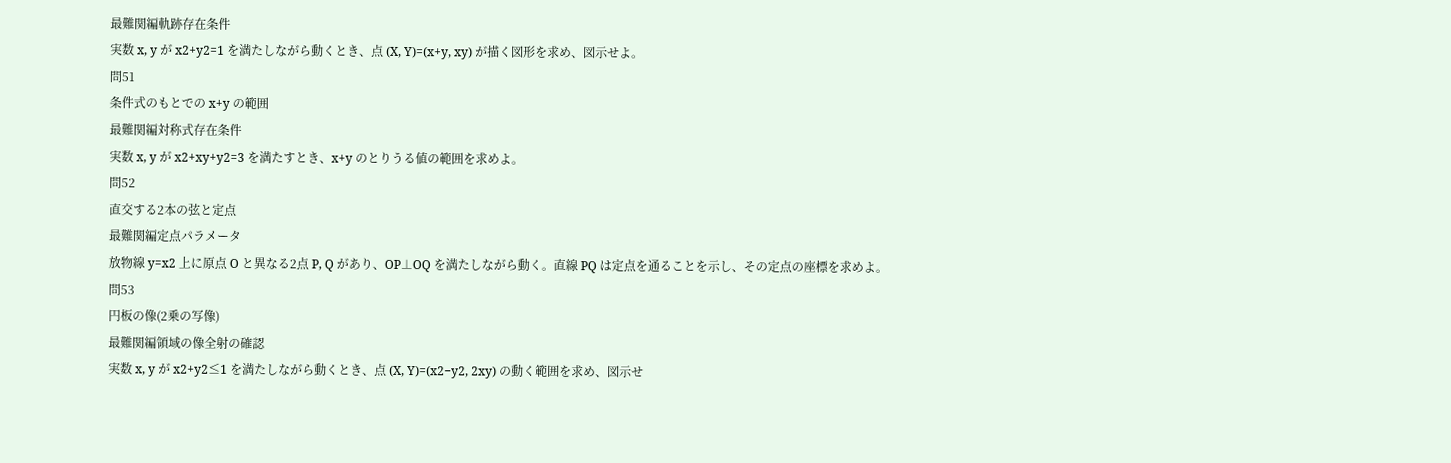最難関編軌跡存在条件
実数 x, y が x2+y2=1 を満たしながら動くとき、点 (X, Y)=(x+y, xy) が描く図形を求め、図示せよ。
問51
条件式のもとでの x+y の範囲
最難関編対称式存在条件
実数 x, y が x2+xy+y2=3 を満たすとき、x+y のとりうる値の範囲を求めよ。
問52
直交する2本の弦と定点
最難関編定点パラメータ
放物線 y=x2 上に原点 O と異なる2点 P, Q があり、OP⊥OQ を満たしながら動く。直線 PQ は定点を通ることを示し、その定点の座標を求めよ。
問53
円板の像(2乗の写像)
最難関編領域の像全射の確認
実数 x, y が x2+y2≤1 を満たしながら動くとき、点 (X, Y)=(x2−y2, 2xy) の動く範囲を求め、図示せ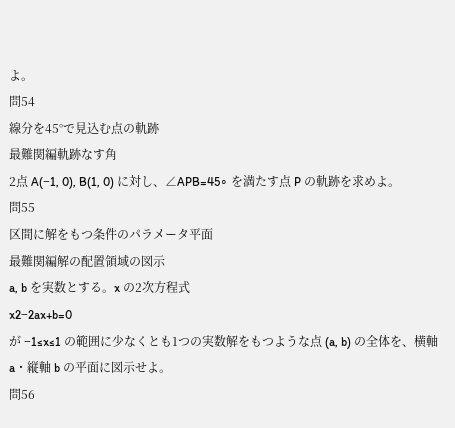よ。
問54
線分を45°で見込む点の軌跡
最難関編軌跡なす角
2点 A(−1, 0), B(1, 0) に対し、∠APB=45∘ を満たす点 P の軌跡を求めよ。
問55
区間に解をもつ条件のパラメータ平面
最難関編解の配置領域の図示
a, b を実数とする。x の2次方程式
x2−2ax+b=0
が −1≤x≤1 の範囲に少なくとも1つの実数解をもつような点 (a, b) の全体を、横軸 a・縦軸 b の平面に図示せよ。
問56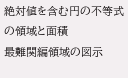絶対値を含む円の不等式の領域と面積
最難関編領域の図示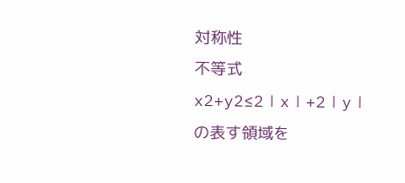対称性
不等式
x2+y2≤2∣x∣+2∣y∣
の表す領域を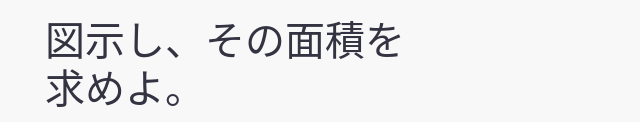図示し、その面積を求めよ。